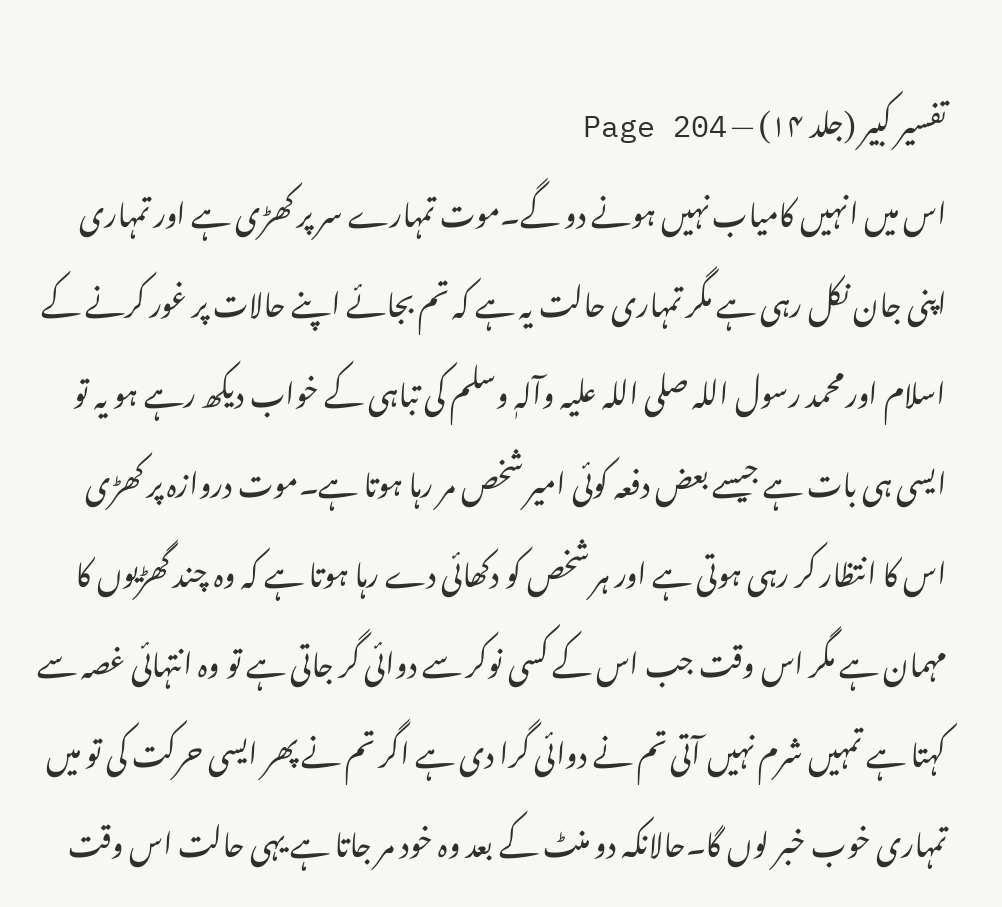تفسیر کبیر (جلد ۱۴) — Page 204
اس میں انہیں کامیاب نہیں ہونے دو گے۔موت تمہارے سر پر کھڑی ہے اور تمہاری اپنی جان نکل رہی ہے مگر تمہاری حالت یہ ہے کہ تم بجائے اپنے حالات پر غور کرنے کے اسلام اور محمد رسول اللہ صلی اللہ علیہ وآلہٖ وسلم کی تباہی کے خواب دیکھ رہے ہو یہ تو ایسی ہی بات ہے جیسے بعض دفعہ کوئی امیر شخص مر رہا ہوتا ہے۔موت دروازہ پر کھڑی اس کا انتظار کر رہی ہوتی ہے اور ہر شخص کو دکھائی دے رہا ہوتا ہے کہ وہ چند گھڑیوں کا مہمان ہے مگر اس وقت جب اس کے کسی نوکر سے دوائی گر جاتی ہے تو وہ انتہائی غصہ سے کہتا ہے تمہیں شرم نہیں آتی تم نے دوائی گرا دی ہے اگر تم نے پھر ایسی حرکت کی تو میں تمہاری خوب خبر لوں گا۔حالانکہ دو منٹ کے بعد وہ خود مر جاتا ہے یہی حالت اس وقت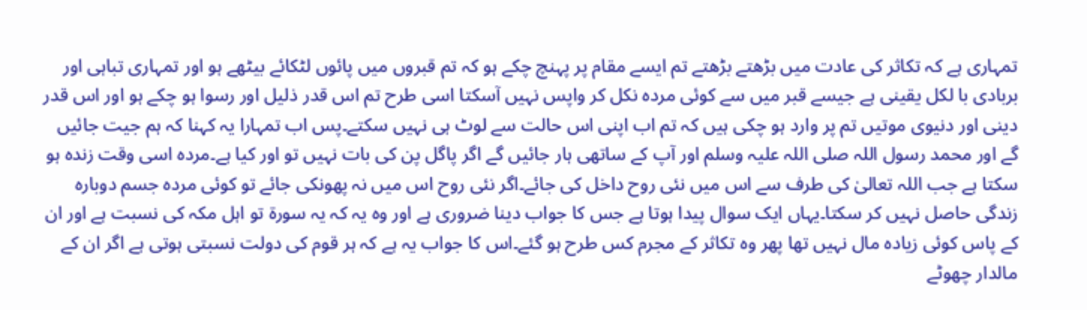تمہاری ہے کہ تکاثر کی عادت میں بڑھتے بڑھتے تم ایسے مقام پر پہنچ چکے ہو کہ تم قبروں میں پائوں لٹکائے بیٹھے ہو اور تمہاری تباہی اور بربادی با لکل یقینی ہے جیسے قبر میں سے کوئی مردہ نکل کر واپس نہیں آسکتا اسی طرح تم اس قدر ذلیل اور رسوا ہو چکے ہو اور اس قدر دینی اور دنیوی موتیں تم پر وارد ہو چکی ہیں کہ تم اب اپنی اس حالت سے لوٹ ہی نہیں سکتے۔پس اب تمہارا یہ کہنا کہ ہم جیت جائیں گے اور محمد رسول اللہ صلی اللہ علیہ وسلم اور آپ کے ساتھی ہار جائیں گے اگر پاگل پن کی بات نہیں تو اور کیا ہے۔مردہ اسی وقت زندہ ہو سکتا ہے جب اللہ تعالیٰ کی طرف سے اس میں نئی روح داخل کی جائے۔اگر نئی روح اس میں نہ پھونکی جائے تو کوئی مردہ جسم دوبارہ زندگی حاصل نہیں کر سکتا۔یہاں ایک سوال پیدا ہوتا ہے جس کا جواب دینا ضروری ہے اور وہ یہ کہ یہ سورۃ تو اہل مکہ کی نسبت ہے اور ان کے پاس کوئی زیادہ مال نہیں تھا پھر وہ تکاثر کے مجرم کس طرح ہو گئے۔اس کا جواب یہ ہے کہ ہر قوم کی دولت نسبتی ہوتی ہے اگر ان کے مالدار چھوٹے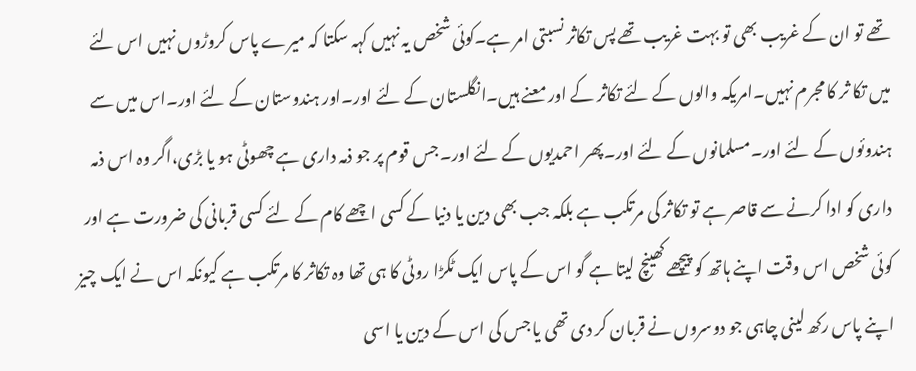تھے تو ان کے غریب بھی تو بہت غریب تھے پس تکاثر نسبتی امر ہے۔کوئی شخص یہ نہیں کہہ سکتا کہ میرے پاس کروڑوں نہیں اس لئے میں تکا ثر کا مجرم نہیں۔امریکہ والوں کے لئے تکاثر کے اور معنے ہیں۔انگلستان کے لئے اور۔اور ہندوستان کے لئے اور۔اس میں سے ہندوئوں کے لئے اور۔مسلمانوں کے لئے اور۔پھر احمدیوں کے لئے اور۔جس قوم پر جو ذمہ داری ہے چھوٹی ہو یا بڑی،اگر وہ اس ذمہ داری کو ادا کرنے سے قاصر ہے تو تکاثر کی مرتکب ہے بلکہ جب بھی دین یا دنیا کے کسی اچھے کام کے لئے کسی قربانی کی ضرورت ہے اور کوئی شخص اس وقت اپنے ہاتھ کو پیچھے کھینچ لیتا ہے گو اس کے پاس ایک ٹکڑا روٹی کا ہی تھا وہ تکاثر کا مرتکب ہے کیونکہ اس نے ایک چیز اپنے پاس رکھ لینی چاہی جو دوسروں نے قربان کر دی تھی یا جس کی اس کے دین یا اسی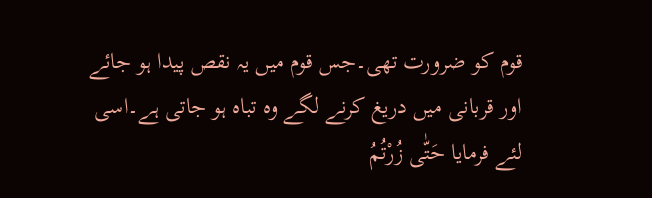قوم کو ضرورت تھی۔جس قوم میں یہ نقص پیدا ہو جائے اور قربانی میں دریغ کرنے لگے وہ تباہ ہو جاتی ہے۔اسی لئے فرمایا حَتّٰى زُرْتُمُ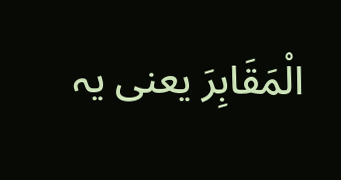الْمَقَابِرَ یعنی یہ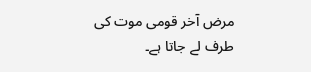مرض آخر قومی موت کی طرف لے جاتا ہے۔